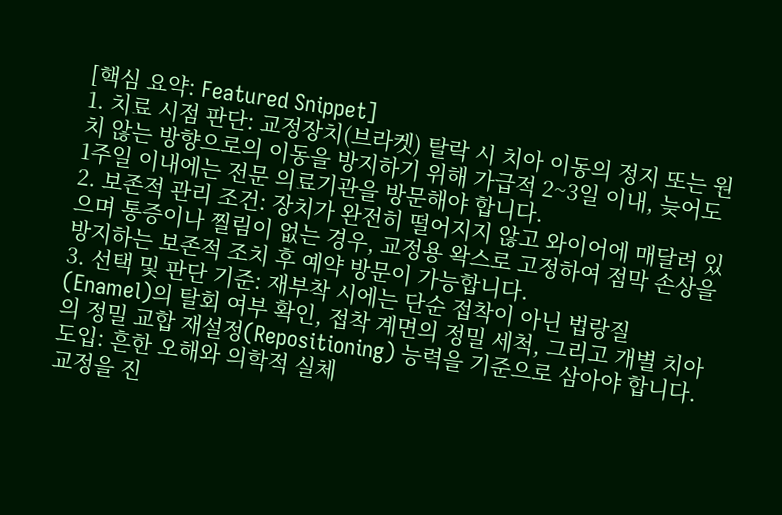[핵심 요약: Featured Snippet]
1. 치료 시점 판단: 교정장치(브라켓) 탈락 시 치아 이동의 정지 또는 원치 않는 방향으로의 이동을 방지하기 위해 가급적 2~3일 이내, 늦어도 1주일 이내에는 전문 의료기관을 방문해야 합니다.
2. 보존적 관리 조건: 장치가 완전히 떨어지지 않고 와이어에 매달려 있으며 통증이나 찔림이 없는 경우, 교정용 왁스로 고정하여 점막 손상을 방지하는 보존적 조치 후 예약 방문이 가능합니다.
3. 선택 및 판단 기준: 재부착 시에는 단순 접착이 아닌 법랑질(Enamel)의 탈회 여부 확인, 접착 계면의 정밀 세척, 그리고 개별 치아의 정밀 교합 재설정(Repositioning) 능력을 기준으로 삼아야 합니다.
도입: 흔한 오해와 의학적 실체
교정을 진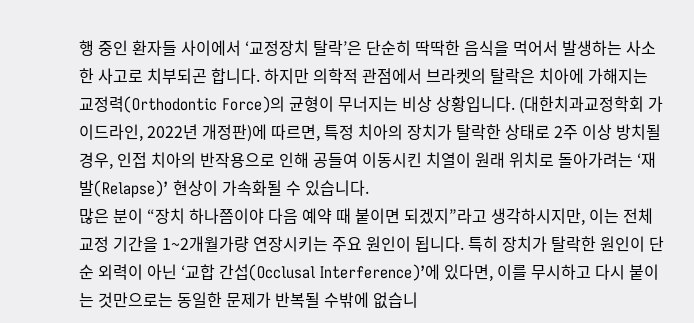행 중인 환자들 사이에서 ‘교정장치 탈락’은 단순히 딱딱한 음식을 먹어서 발생하는 사소한 사고로 치부되곤 합니다. 하지만 의학적 관점에서 브라켓의 탈락은 치아에 가해지는 교정력(Orthodontic Force)의 균형이 무너지는 비상 상황입니다. (대한치과교정학회 가이드라인, 2022년 개정판)에 따르면, 특정 치아의 장치가 탈락한 상태로 2주 이상 방치될 경우, 인접 치아의 반작용으로 인해 공들여 이동시킨 치열이 원래 위치로 돌아가려는 ‘재발(Relapse)’ 현상이 가속화될 수 있습니다.
많은 분이 “장치 하나쯤이야 다음 예약 때 붙이면 되겠지”라고 생각하시지만, 이는 전체 교정 기간을 1~2개월가량 연장시키는 주요 원인이 됩니다. 특히 장치가 탈락한 원인이 단순 외력이 아닌 ‘교합 간섭(Occlusal Interference)’에 있다면, 이를 무시하고 다시 붙이는 것만으로는 동일한 문제가 반복될 수밖에 없습니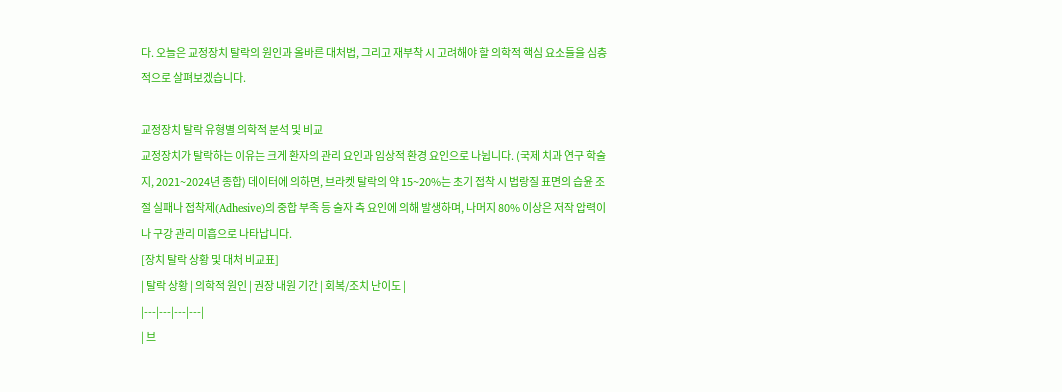다. 오늘은 교정장치 탈락의 원인과 올바른 대처법, 그리고 재부착 시 고려해야 할 의학적 핵심 요소들을 심층적으로 살펴보겠습니다.

교정장치 탈락 유형별 의학적 분석 및 비교
교정장치가 탈락하는 이유는 크게 환자의 관리 요인과 임상적 환경 요인으로 나뉩니다. (국제 치과 연구 학술지, 2021~2024년 종합) 데이터에 의하면, 브라켓 탈락의 약 15~20%는 초기 접착 시 법랑질 표면의 습윤 조절 실패나 접착제(Adhesive)의 중합 부족 등 술자 측 요인에 의해 발생하며, 나머지 80% 이상은 저작 압력이나 구강 관리 미흡으로 나타납니다.
[장치 탈락 상황 및 대처 비교표]
| 탈락 상황 | 의학적 원인 | 권장 내원 기간 | 회복/조치 난이도 |
|---|---|---|---|
| 브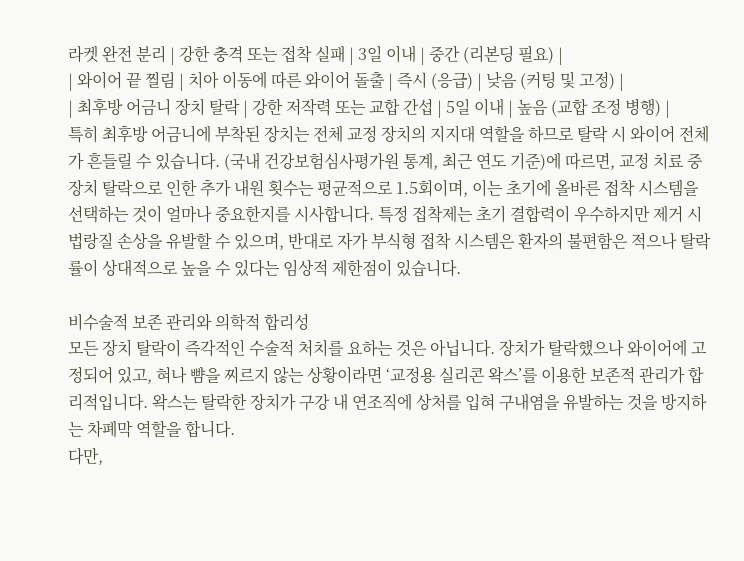라켓 완전 분리 | 강한 충격 또는 접착 실패 | 3일 이내 | 중간 (리본딩 필요) |
| 와이어 끝 찔림 | 치아 이동에 따른 와이어 돌출 | 즉시 (응급) | 낮음 (커팅 및 고정) |
| 최후방 어금니 장치 탈락 | 강한 저작력 또는 교합 간섭 | 5일 이내 | 높음 (교합 조정 병행) |
특히 최후방 어금니에 부착된 장치는 전체 교정 장치의 지지대 역할을 하므로 탈락 시 와이어 전체가 흔들릴 수 있습니다. (국내 건강보험심사평가원 통계, 최근 연도 기준)에 따르면, 교정 치료 중 장치 탈락으로 인한 추가 내원 횟수는 평균적으로 1.5회이며, 이는 초기에 올바른 접착 시스템을 선택하는 것이 얼마나 중요한지를 시사합니다. 특정 접착제는 초기 결합력이 우수하지만 제거 시 법랑질 손상을 유발할 수 있으며, 반대로 자가 부식형 접착 시스템은 환자의 불편함은 적으나 탈락률이 상대적으로 높을 수 있다는 임상적 제한점이 있습니다.

비수술적 보존 관리와 의학적 합리성
모든 장치 탈락이 즉각적인 수술적 처치를 요하는 것은 아닙니다. 장치가 탈락했으나 와이어에 고정되어 있고, 혀나 뺨을 찌르지 않는 상황이라면 ‘교정용 실리콘 왁스’를 이용한 보존적 관리가 합리적입니다. 왁스는 탈락한 장치가 구강 내 연조직에 상처를 입혀 구내염을 유발하는 것을 방지하는 차폐막 역할을 합니다.
다만,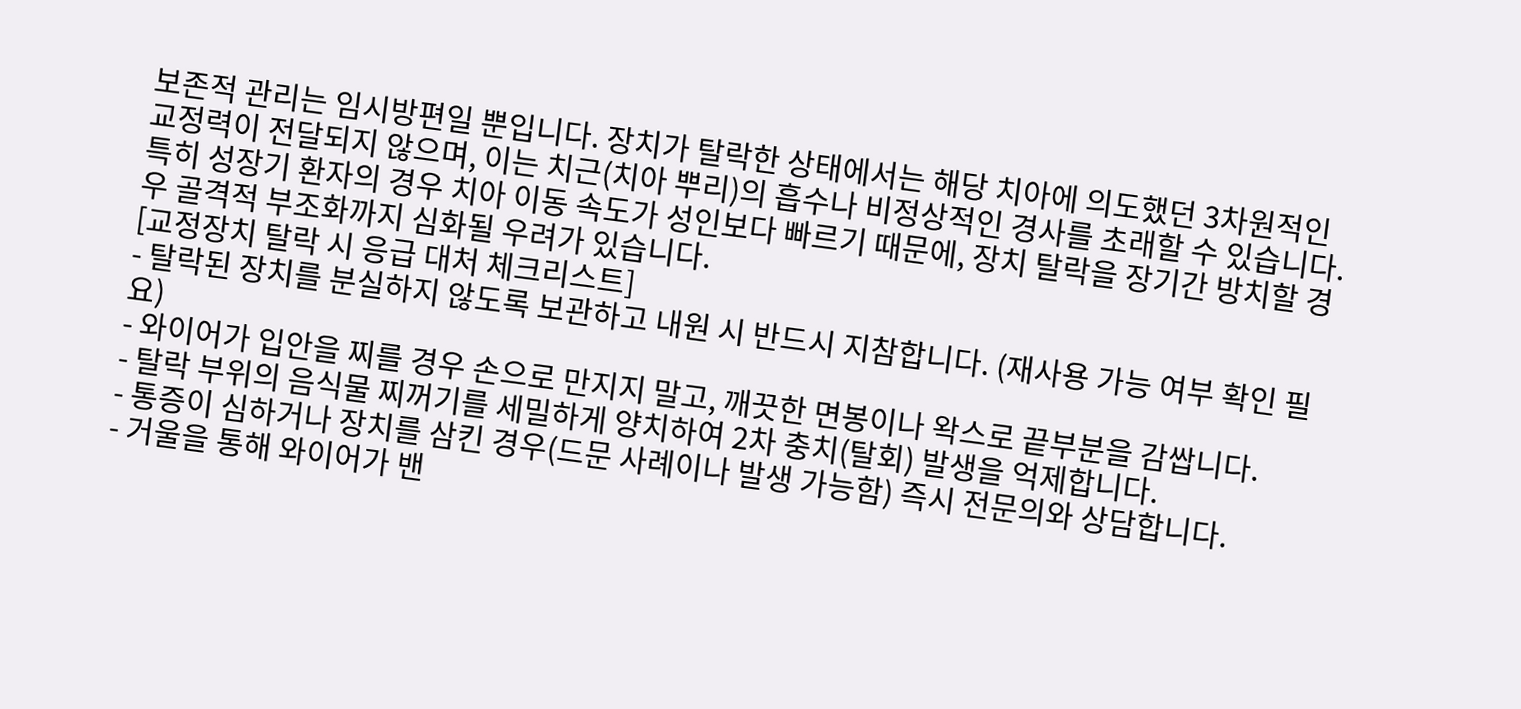보존적 관리는 임시방편일 뿐입니다. 장치가 탈락한 상태에서는 해당 치아에 의도했던 3차원적인 교정력이 전달되지 않으며, 이는 치근(치아 뿌리)의 흡수나 비정상적인 경사를 초래할 수 있습니다. 특히 성장기 환자의 경우 치아 이동 속도가 성인보다 빠르기 때문에, 장치 탈락을 장기간 방치할 경우 골격적 부조화까지 심화될 우려가 있습니다.
[교정장치 탈락 시 응급 대처 체크리스트]
- 탈락된 장치를 분실하지 않도록 보관하고 내원 시 반드시 지참합니다. (재사용 가능 여부 확인 필요)
- 와이어가 입안을 찌를 경우 손으로 만지지 말고, 깨끗한 면봉이나 왁스로 끝부분을 감쌉니다.
- 탈락 부위의 음식물 찌꺼기를 세밀하게 양치하여 2차 충치(탈회) 발생을 억제합니다.
- 통증이 심하거나 장치를 삼킨 경우(드문 사례이나 발생 가능함) 즉시 전문의와 상담합니다.
- 거울을 통해 와이어가 밴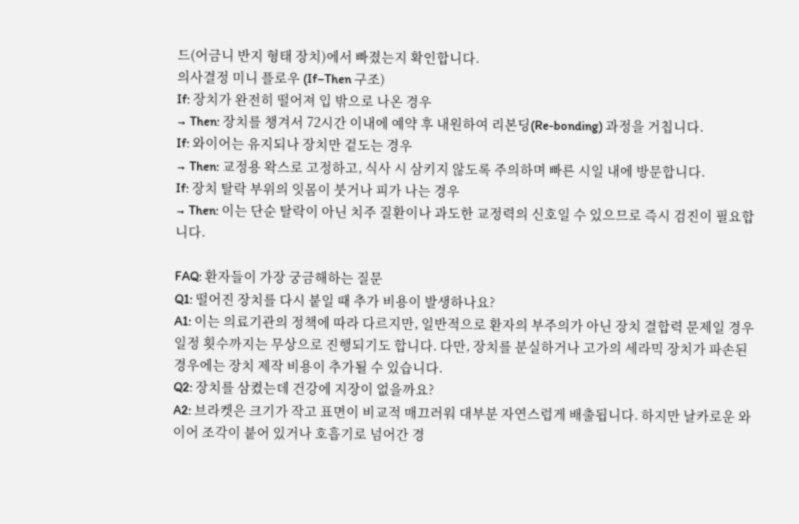드(어금니 반지 형태 장치)에서 빠졌는지 확인합니다.
의사결정 미니 플로우 (If–Then 구조)
If: 장치가 완전히 떨어져 입 밖으로 나온 경우
→ Then: 장치를 챙겨서 72시간 이내에 예약 후 내원하여 리본딩(Re-bonding) 과정을 거칩니다.
If: 와이어는 유지되나 장치만 겉도는 경우
→ Then: 교정용 왁스로 고정하고, 식사 시 삼키지 않도록 주의하며 빠른 시일 내에 방문합니다.
If: 장치 탈락 부위의 잇몸이 붓거나 피가 나는 경우
→ Then: 이는 단순 탈락이 아닌 치주 질환이나 과도한 교정력의 신호일 수 있으므로 즉시 검진이 필요합니다.

FAQ: 환자들이 가장 궁금해하는 질문
Q1: 떨어진 장치를 다시 붙일 때 추가 비용이 발생하나요?
A1: 이는 의료기관의 정책에 따라 다르지만, 일반적으로 환자의 부주의가 아닌 장치 결합력 문제일 경우 일정 횟수까지는 무상으로 진행되기도 합니다. 다만, 장치를 분실하거나 고가의 세라믹 장치가 파손된 경우에는 장치 제작 비용이 추가될 수 있습니다.
Q2: 장치를 삼켰는데 건강에 지장이 없을까요?
A2: 브라켓은 크기가 작고 표면이 비교적 매끄러워 대부분 자연스럽게 배출됩니다. 하지만 날카로운 와이어 조각이 붙어 있거나 호흡기로 넘어간 경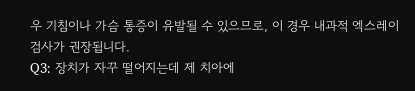우 기침이나 가슴 통증이 유발될 수 있으므로, 이 경우 내과적 엑스레이 검사가 권장됩니다.
Q3: 장치가 자꾸 떨어지는데 제 치아에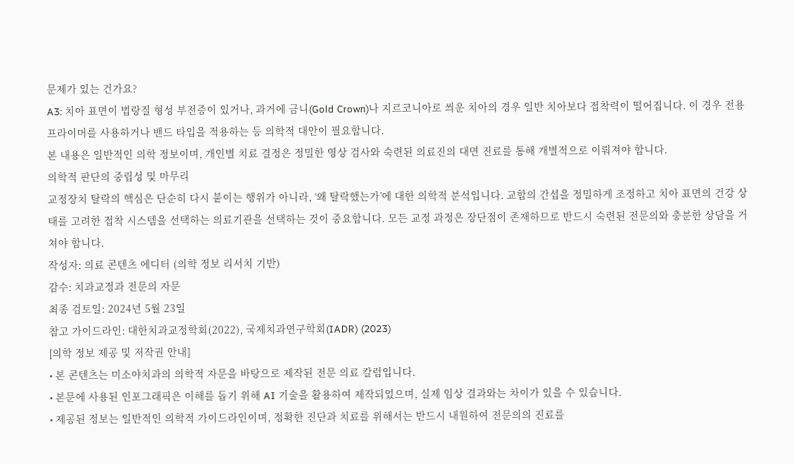문제가 있는 건가요?
A3: 치아 표면이 법랑질 형성 부전증이 있거나, 과거에 금니(Gold Crown)나 지르코니아로 씌운 치아의 경우 일반 치아보다 접착력이 떨어집니다. 이 경우 전용 프라이머를 사용하거나 밴드 타입을 적용하는 등 의학적 대안이 필요합니다.
본 내용은 일반적인 의학 정보이며, 개인별 치료 결정은 정밀한 영상 검사와 숙련된 의료진의 대면 진료를 통해 개별적으로 이뤄져야 합니다.
의학적 판단의 중립성 및 마무리
교정장치 탈락의 핵심은 단순히 다시 붙이는 행위가 아니라, ‘왜 탈락했는가’에 대한 의학적 분석입니다. 교합의 간섭을 정밀하게 조정하고 치아 표면의 건강 상태를 고려한 접착 시스템을 선택하는 의료기관을 선택하는 것이 중요합니다. 모든 교정 과정은 장단점이 존재하므로 반드시 숙련된 전문의와 충분한 상담을 거쳐야 합니다.
작성자: 의료 콘텐츠 에디터 (의학 정보 리서치 기반)
감수: 치과교정과 전문의 자문
최종 검토일: 2024년 5월 23일
참고 가이드라인: 대한치과교정학회(2022), 국제치과연구학회(IADR) (2023)
[의학 정보 제공 및 저작권 안내]
• 본 콘텐츠는 미소야치과의 의학적 자문을 바탕으로 제작된 전문 의료 칼럼입니다.
• 본문에 사용된 인포그래픽은 이해를 돕기 위해 AI 기술을 활용하여 제작되었으며, 실제 임상 결과와는 차이가 있을 수 있습니다.
• 제공된 정보는 일반적인 의학적 가이드라인이며, 정확한 진단과 치료를 위해서는 반드시 내원하여 전문의의 진료를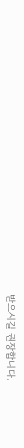받으시길 권장합니다.